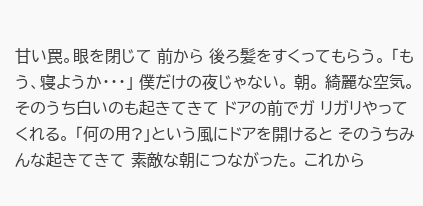甘い罠。眼を閉じて 前から 後ろ髪をすくってもらう。 「もう、寝ようか・・・」 僕だけの夜じゃない。 朝。 綺麗な空気。 そのうち白いのも起きてきて ドアの前でガ リガリやってくれる。 「何の用?」という風にドアを開けると そのうちみんな起きてきて 素敵な朝につながった。 これから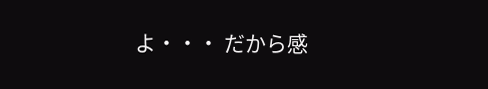よ・・・ だから感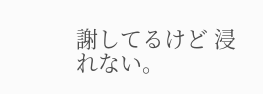謝してるけど 浸れない。